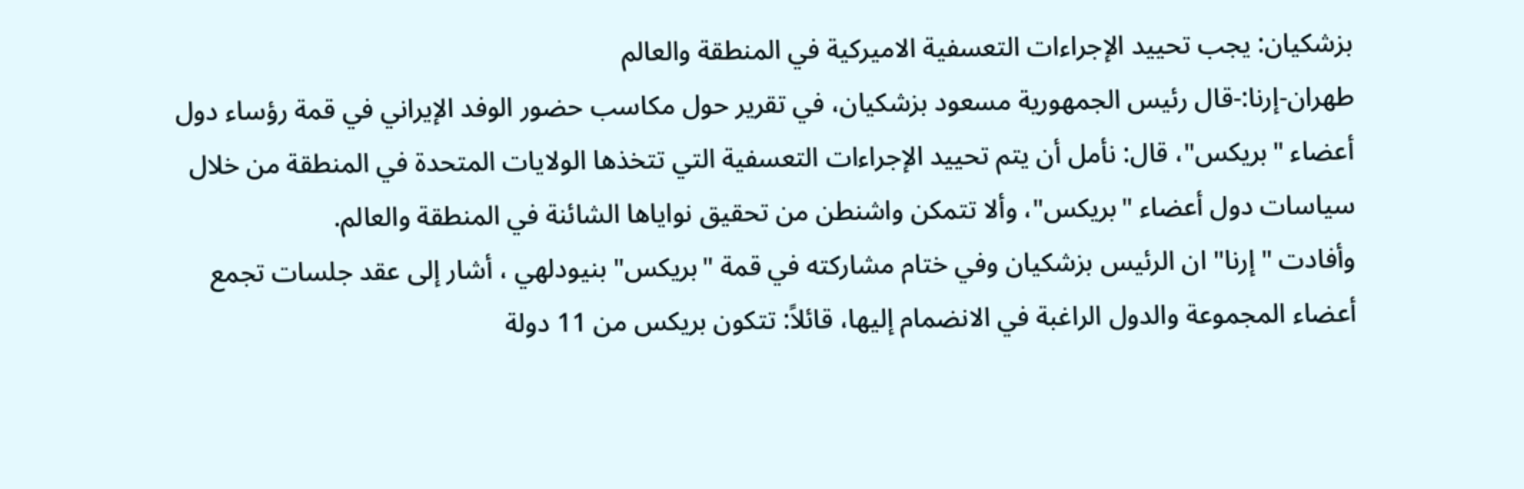بزشكيان: يجب تحييد الإجراءات التعسفية الاميركية في المنطقة والعالم
طهران-إرنا:-قال رئیس الجمهورية مسعود بزشكيان، في تقرير حول مكاسب حضور الوفد الإيراني في قمة رؤساء دول أعضاء "بريكس"، قال: نأمل أن يتم تحييد الإجراءات التعسفية التي تتخذها الولايات المتحدة في المنطقة من خلال سياسات دول أعضاء "بريكس"، وألا تتمكن واشنطن من تحقيق نواياها الشائنة في المنطقة والعالم.
وأفادت "إرنا" ان الرئيس بزشكيان وفي ختام مشاركته في قمة "بريكس" بنيودلهي ، أشار إلى عقد جلسات تجمع أعضاء المجموعة والدول الراغبة في الانضمام إليها، قائلاً: تتكون بريكس من 11 دولة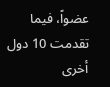عضواً، فيما تقدمت 10 دول أخرى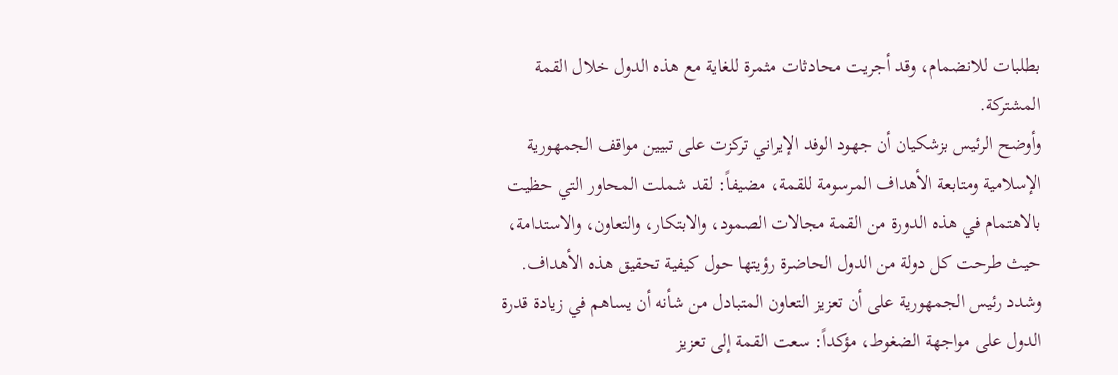بطلبات للانضمام، وقد أجريت محادثات مثمرة للغاية مع هذه الدول خلال القمة المشتركة.
وأوضح الرئيس بزشكيان أن جهود الوفد الإيراني تركزت على تبيين مواقف الجمهورية الإسلامية ومتابعة الأهداف المرسومة للقمة، مضيفاً: لقد شملت المحاور التي حظيت بالاهتمام في هذه الدورة من القمة مجالات الصمود، والابتكار، والتعاون، والاستدامة، حيث طرحت كل دولة من الدول الحاضرة رؤيتها حول كيفية تحقيق هذه الأهداف.
وشدد رئيس الجمهورية على أن تعزيز التعاون المتبادل من شأنه أن يساهم في زيادة قدرة الدول على مواجهة الضغوط، مؤكداً: سعت القمة إلى تعزيز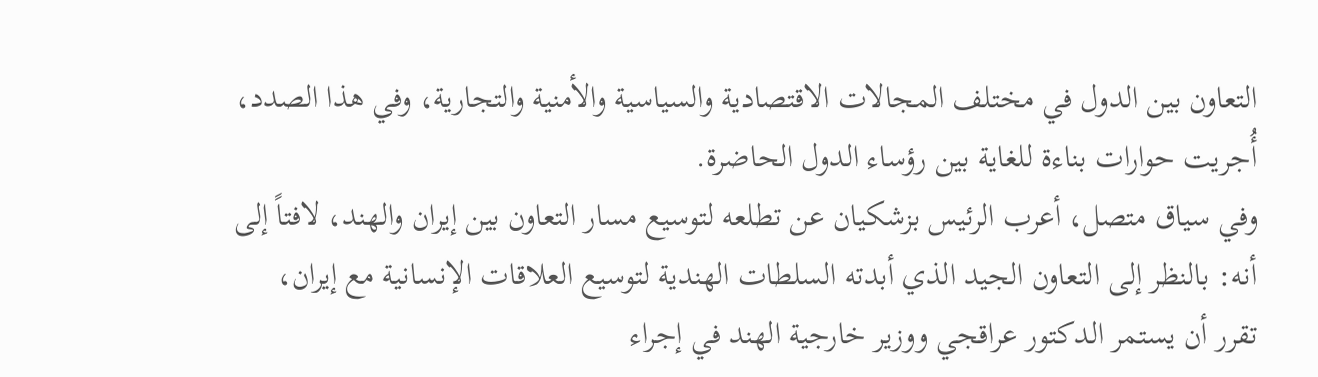التعاون بين الدول في مختلف المجالات الاقتصادية والسياسية والأمنية والتجارية، وفي هذا الصدد، أُجريت حوارات بناءة للغاية بين رؤساء الدول الحاضرة.
وفي سياق متصل، أعرب الرئيس بزشكيان عن تطلعه لتوسيع مسار التعاون بين إيران والهند، لافتاً إلى أنه: بالنظر إلى التعاون الجيد الذي أبدته السلطات الهندية لتوسيع العلاقات الإنسانية مع إيران، تقرر أن يستمر الدكتور عراقجي ووزير خارجية الهند في إجراء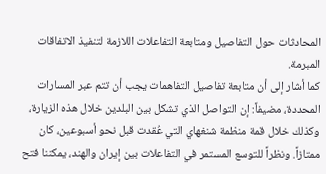المحادثات حول التفاصيل ومتابعة التفاعلات اللازمة لتنفيذ الاتفاقات المبرمة.
كما أشار إلى أن متابعة تفاصيل التفاهمات يجب أن تتم عبر المسارات المحددة، مضيفاً: إن التواصل الذي تشكل بين البلدين خلال هذه الزيارة، وكذلك خلال قمة منظمة شنغهاي التي عُقدت قبل نحو أسبوعين، كان ممتازاً. ونظراً للتوسع المستمر في التفاعلات بين إيران والهند، يمكننا فتح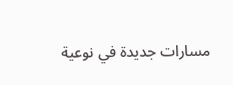مسارات جديدة في نوعية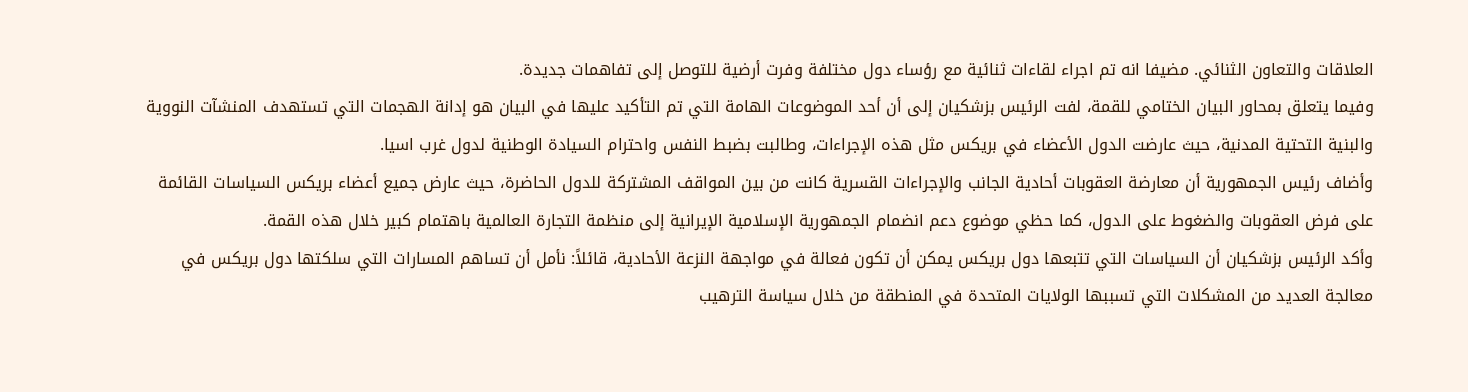العلاقات والتعاون الثنائي. مضيفا انه تم اجراء لقاءات ثنائية مع رؤساء دول مختلفة وفرت أرضية للتوصل إلى تفاهمات جديدة.
وفيما يتعلق بمحاور البيان الختامي للقمة، لفت الرئيس بزشكيان إلى أن أحد الموضوعات الهامة التي تم التأكيد عليها في البيان هو إدانة الهجمات التي تستهدف المنشآت النووية والبنية التحتية المدنية، حيث عارضت الدول الأعضاء في بريكس مثل هذه الإجراءات، وطالبت بضبط النفس واحترام السيادة الوطنية لدول غرب اسيا.
وأضاف رئيس الجمهورية أن معارضة العقوبات أحادية الجانب والإجراءات القسرية كانت من بين المواقف المشتركة للدول الحاضرة، حيث عارض جميع أعضاء بريكس السياسات القائمة على فرض العقوبات والضغوط على الدول، كما حظي موضوع دعم انضمام الجمهورية الإسلامية الإيرانية إلى منظمة التجارة العالمية باهتمام كبير خلال هذه القمة.
وأكد الرئيس بزشكيان أن السياسات التي تتبعها دول بريكس يمكن أن تكون فعالة في مواجهة النزعة الأحادية، قائلاً: نأمل أن تساهم المسارات التي سلكتها دول بريكس في معالجة العديد من المشكلات التي تسببها الولايات المتحدة في المنطقة من خلال سياسة الترهيب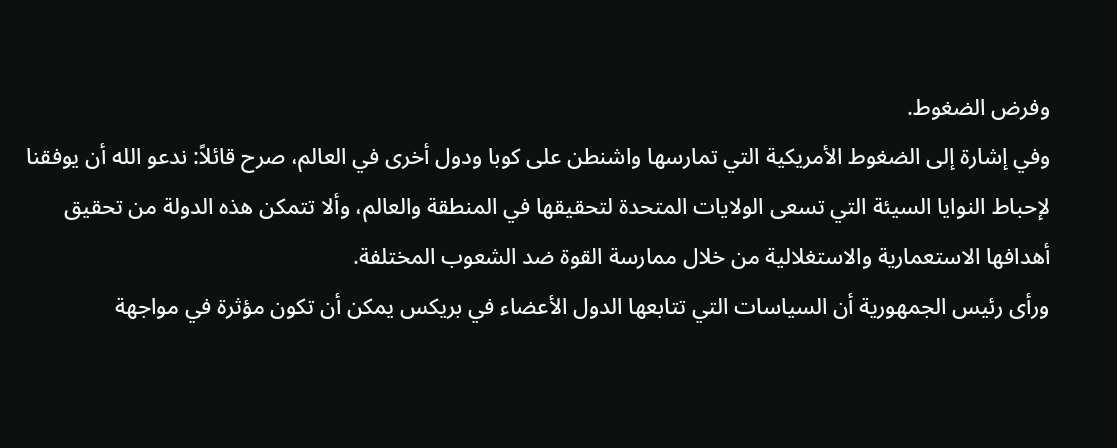وفرض الضغوط.
وفي إشارة إلى الضغوط الأمريكية التي تمارسها واشنطن على كوبا ودول أخرى في العالم، صرح قائلاً: ندعو الله أن يوفقنا لإحباط النوايا السيئة التي تسعى الولايات المتحدة لتحقيقها في المنطقة والعالم، وألا تتمكن هذه الدولة من تحقيق أهدافها الاستعمارية والاستغلالية من خلال ممارسة القوة ضد الشعوب المختلفة.
ورأى رئيس الجمهورية أن السياسات التي تتابعها الدول الأعضاء في بريكس يمكن أن تكون مؤثرة في مواجهة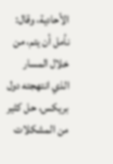الأحادية، وقال: نأمل أن يتم، من خلال المسار الذي انتهجته دول بريكس، حل كثير من المشكلات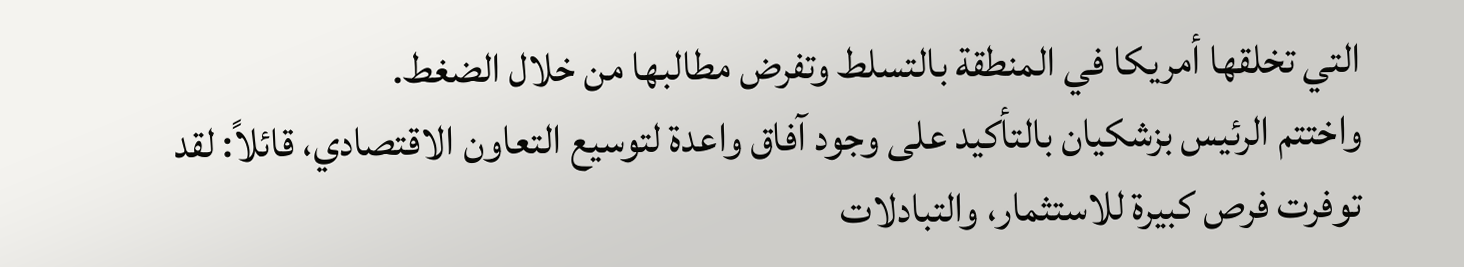التي تخلقها أمريكا في المنطقة بالتسلط وتفرض مطالبها من خلال الضغط.
واختتم الرئيس بزشكيان بالتأكيد على وجود آفاق واعدة لتوسيع التعاون الاقتصادي، قائلاً: لقد توفرت فرص كبيرة للاستثمار، والتبادلات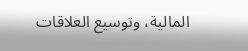المالية، وتوسيع العلاقات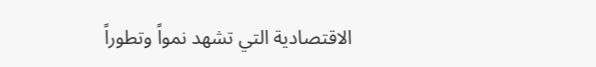الاقتصادية التي تشهد نمواً وتطوراً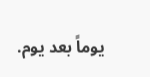يوماً بعد يوم.